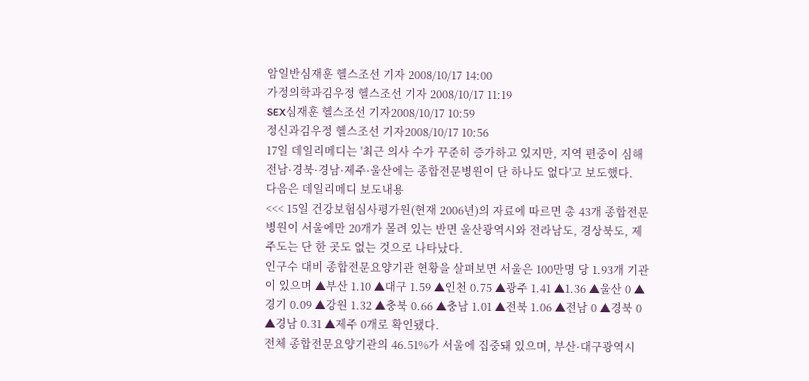암일반심재훈 헬스조선 기자 2008/10/17 14:00
가정의학과김우정 헬스조선 기자 2008/10/17 11:19
SEX심재훈 헬스조선 기자2008/10/17 10:59
정신과김우정 헬스조선 기자2008/10/17 10:56
17일 데일리메디는 '최근 의사 수가 꾸준히 증가하고 있지만, 지역 편중이 심해 전남·경북·경남·제주·울산에는 종합전문병원이 단 하나도 없다'고 보도했다.
다음은 데일리메디 보도내용
<<< 15일 건강보험심사평가원(현재 2006년)의 자료에 따르면 총 43개 종합전문병원이 서울에만 20개가 몰려 있는 반면 울산광역시와 전라남도, 경상북도, 제주도는 단 한 곳도 없는 것으로 나타났다.
인구수 대비 종합전문요양기관 현황을 살펴보면 서울은 100만명 당 1.93개 기관이 있으며 ▲부산 1.10 ▲대구 1.59 ▲인천 0.75 ▲광주 1.41 ▲1.36 ▲울산 0 ▲경기 0.09 ▲강원 1.32 ▲충북 0.66 ▲충남 1.01 ▲전북 1.06 ▲전남 0 ▲경북 0 ▲경남 0.31 ▲제주 0개로 확인됐다.
전체 종합전문요양기관의 46.51%가 서울에 집중돼 있으며, 부산·대구광역시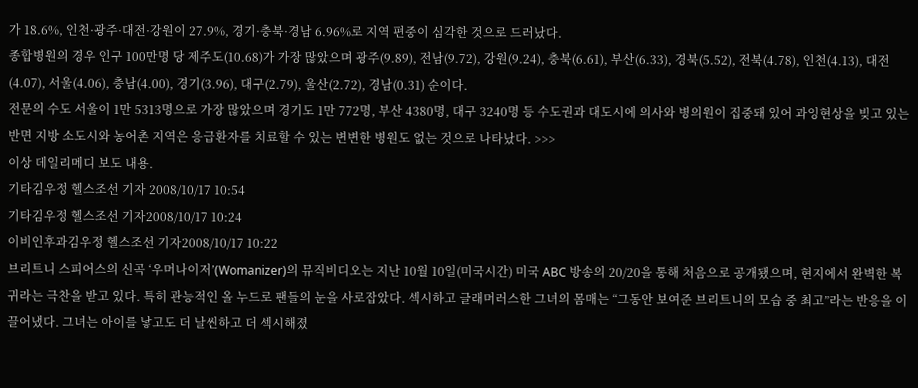가 18.6%, 인천·광주·대전·강원이 27.9%, 경기·충북·경남 6.96%로 지역 편중이 심각한 것으로 드러났다.
종합병원의 경우 인구 100만명 당 제주도(10.68)가 가장 많았으며 광주(9.89), 전남(9.72), 강원(9.24), 충북(6.61), 부산(6.33), 경북(5.52), 전북(4.78), 인천(4.13), 대전(4.07), 서울(4.06), 충남(4.00), 경기(3.96), 대구(2.79), 울산(2.72), 경남(0.31) 순이다.
전문의 수도 서울이 1만 5313명으로 가장 많았으며 경기도 1만 772명, 부산 4380명, 대구 3240명 등 수도권과 대도시에 의사와 병의원이 집중돼 있어 과잉현상을 빚고 있는 반면 지방 소도시와 농어촌 지역은 응급환자를 치료할 수 있는 변변한 병원도 없는 것으로 나타났다. >>>
이상 데일리메디 보도 내용.
기타김우정 헬스조선 기자 2008/10/17 10:54
기타김우정 헬스조선 기자2008/10/17 10:24
이비인후과김우정 헬스조선 기자2008/10/17 10:22
브리트니 스피어스의 신곡 ‘우머나이저’(Womanizer)의 뮤직비디오는 지난 10월 10일(미국시간) 미국 ABC 방송의 20/20을 통해 처음으로 공개됐으며, 현지에서 완벽한 복귀라는 극찬을 받고 있다. 특히 관능적인 올 누드로 팬들의 눈을 사로잡았다. 섹시하고 글래머러스한 그녀의 몸매는 “그동안 보여준 브리트니의 모습 중 최고”라는 반응을 이끌어냈다. 그녀는 아이를 낳고도 더 날씬하고 더 섹시해졌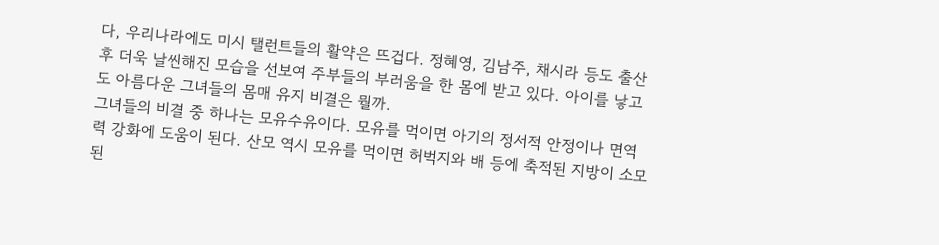다, 우리나라에도 미시 탤런트들의 활약은 뜨겁다. 정혜영, 김남주, 채시라 등도 출산 후 더욱 날씬해진 모습을 선보여 주부들의 부러움을 한 몸에 받고 있다. 아이를 낳고도 아름다운 그녀들의 몸매 유지 비결은 뭘까.
그녀들의 비결 중 하나는 모유수유이다. 모유를 먹이면 아기의 정서적 안정이나 면역력 강화에 도움이 된다. 산모 역시 모유를 먹이면 허벅지와 배 등에 축적된 지방이 소모된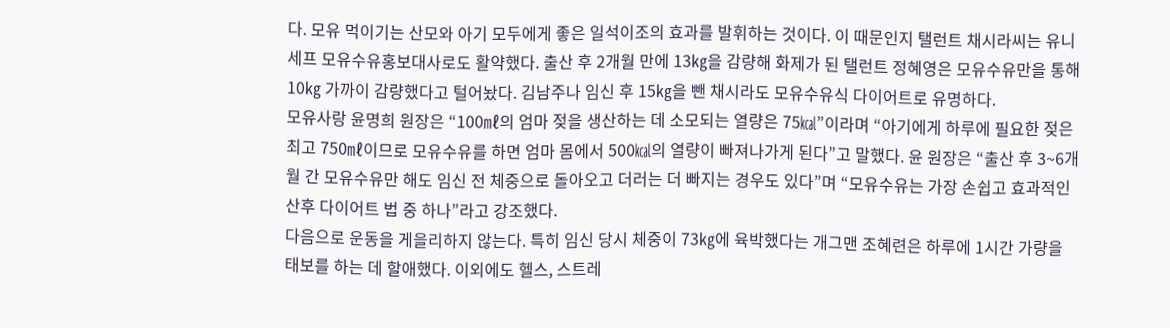다. 모유 먹이기는 산모와 아기 모두에게 좋은 일석이조의 효과를 발휘하는 것이다. 이 때문인지 탤런트 채시라씨는 유니세프 모유수유홍보대사로도 활약했다. 출산 후 2개월 만에 13㎏을 감량해 화제가 된 탤런트 정혜영은 모유수유만을 통해 10㎏ 가까이 감량했다고 털어놨다. 김남주나 임신 후 15㎏을 뺀 채시라도 모유수유식 다이어트로 유명하다.
모유사랑 윤명희 원장은 “100㎖의 엄마 젖을 생산하는 데 소모되는 열량은 75㎉”이라며 “아기에게 하루에 필요한 젖은 최고 750㎖이므로 모유수유를 하면 엄마 몸에서 500㎉의 열량이 빠져나가게 된다”고 말했다. 윤 원장은 “출산 후 3~6개월 간 모유수유만 해도 임신 전 체중으로 돌아오고 더러는 더 빠지는 경우도 있다”며 “모유수유는 가장 손쉽고 효과적인 산후 다이어트 법 중 하나”라고 강조했다.
다음으로 운동을 게을리하지 않는다. 특히 임신 당시 체중이 73㎏에 육박했다는 개그맨 조혜련은 하루에 1시간 가량을 태보를 하는 데 할애했다. 이외에도 헬스, 스트레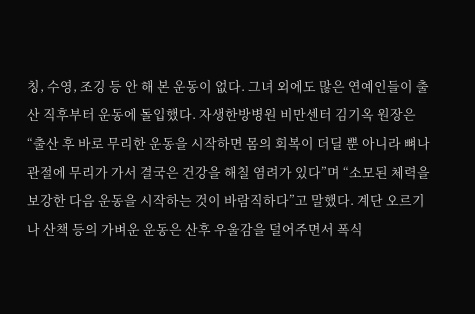칭, 수영, 조깅 등 안 해 본 운동이 없다. 그녀 외에도 많은 연예인들이 출산 직후부터 운동에 돌입했다. 자생한방병원 비만센터 김기옥 원장은 “출산 후 바로 무리한 운동을 시작하면 몸의 회복이 더딜 뿐 아니라 뼈나 관절에 무리가 가서 결국은 건강을 해칠 염려가 있다”며 “소모된 체력을 보강한 다음 운동을 시작하는 것이 바람직하다”고 말했다. 계단 오르기나 산책 등의 가벼운 운동은 산후 우울감을 덜어주면서 폭식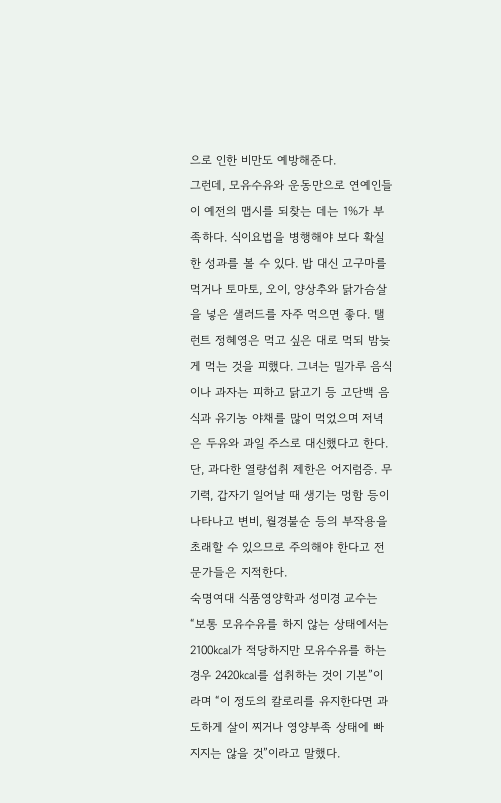으로 인한 비만도 예방해준다.
그런데, 모유수유와 운동만으로 연예인들이 예전의 맵시를 되찾는 데는 1%가 부족하다. 식이요법을 병행해야 보다 확실한 성과를 볼 수 있다. 밥 대신 고구마를 먹거나 토마토, 오이, 양상추와 닭가슴살을 넣은 샐러드를 자주 먹으면 좋다. 탤런트 정혜영은 먹고 싶은 대로 먹되 밤늦게 먹는 것을 피했다. 그녀는 밀가루 음식이나 과자는 피하고 닭고기 등 고단백 음식과 유기농 야채를 많이 먹었으며 저녁은 두유와 과일 주스로 대신했다고 한다. 단, 과다한 열량섭취 제한은 어지럼증. 무기력, 갑자기 일어날 때 생기는 멍함 등이 나타나고 변비, 월경불순 등의 부작용을 초래할 수 있으므로 주의해야 한다고 전문가들은 지적한다.
숙명여대 식품영양학과 성미경 교수는 “보통 모유수유를 하지 않는 상태에서는 2100㎉가 적당하지만 모유수유를 하는 경우 2420㎉를 섭취하는 것이 기본”이라며 “이 정도의 칼로리를 유지한다면 과도하게 살이 찌거나 영양부족 상태에 빠지지는 않을 것”이라고 말했다.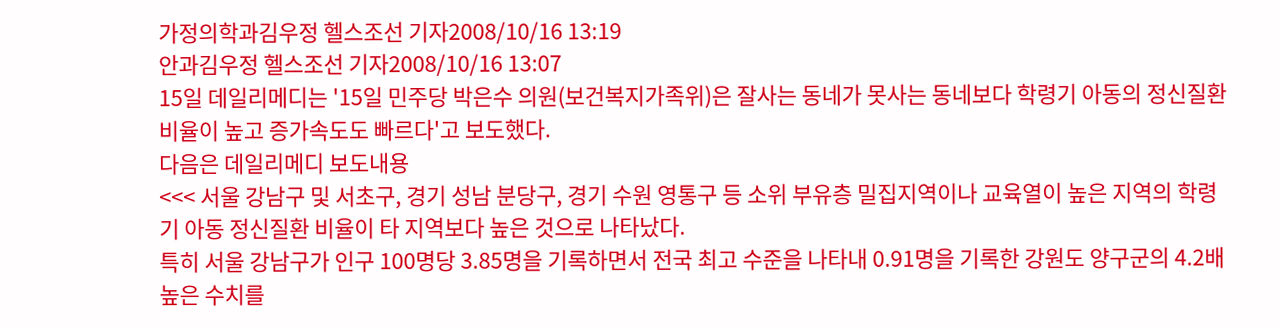가정의학과김우정 헬스조선 기자2008/10/16 13:19
안과김우정 헬스조선 기자2008/10/16 13:07
15일 데일리메디는 '15일 민주당 박은수 의원(보건복지가족위)은 잘사는 동네가 못사는 동네보다 학령기 아동의 정신질환 비율이 높고 증가속도도 빠르다'고 보도했다.
다음은 데일리메디 보도내용
<<< 서울 강남구 및 서초구, 경기 성남 분당구, 경기 수원 영통구 등 소위 부유층 밀집지역이나 교육열이 높은 지역의 학령기 아동 정신질환 비율이 타 지역보다 높은 것으로 나타났다.
특히 서울 강남구가 인구 100명당 3.85명을 기록하면서 전국 최고 수준을 나타내 0.91명을 기록한 강원도 양구군의 4.2배 높은 수치를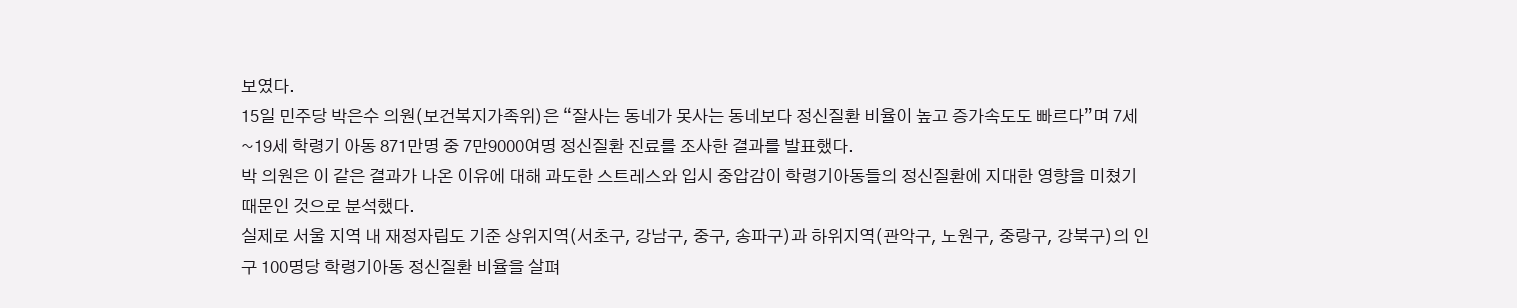보였다.
15일 민주당 박은수 의원(보건복지가족위)은 “잘사는 동네가 못사는 동네보다 정신질환 비율이 높고 증가속도도 빠르다”며 7세~19세 학령기 아동 871만명 중 7만9000여명 정신질환 진료를 조사한 결과를 발표했다.
박 의원은 이 같은 결과가 나온 이유에 대해 과도한 스트레스와 입시 중압감이 학령기아동들의 정신질환에 지대한 영향을 미쳤기 때문인 것으로 분석했다.
실제로 서울 지역 내 재정자립도 기준 상위지역(서초구, 강남구, 중구, 송파구)과 하위지역(관악구, 노원구, 중랑구, 강북구)의 인구 100명당 학령기아동 정신질환 비율을 살펴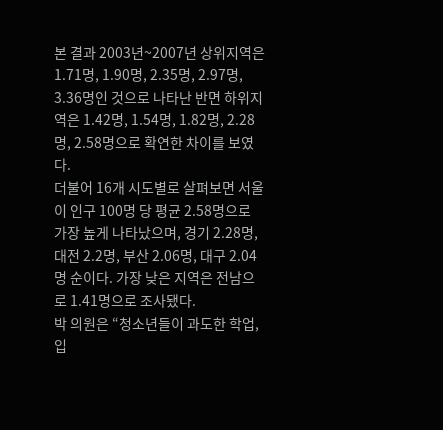본 결과 2003년~2007년 상위지역은 1.71명, 1.90명, 2.35명, 2.97명, 3.36명인 것으로 나타난 반면 하위지역은 1.42명, 1.54명, 1.82명, 2.28명, 2.58명으로 확연한 차이를 보였다.
더불어 16개 시도별로 살펴보면 서울이 인구 100명 당 평균 2.58명으로 가장 높게 나타났으며, 경기 2.28명, 대전 2.2명, 부산 2.06명, 대구 2.04명 순이다. 가장 낮은 지역은 전남으로 1.41명으로 조사됐다.
박 의원은 “청소년들이 과도한 학업, 입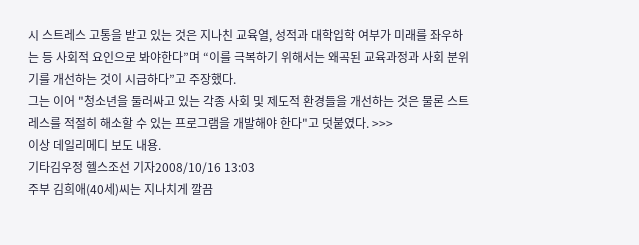시 스트레스 고통을 받고 있는 것은 지나친 교육열, 성적과 대학입학 여부가 미래를 좌우하는 등 사회적 요인으로 봐야한다”며 “이를 극복하기 위해서는 왜곡된 교육과정과 사회 분위기를 개선하는 것이 시급하다”고 주장했다.
그는 이어 "청소년을 둘러싸고 있는 각종 사회 및 제도적 환경들을 개선하는 것은 물론 스트레스를 적절히 해소할 수 있는 프로그램을 개발해야 한다"고 덧붙였다. >>>
이상 데일리메디 보도 내용.
기타김우정 헬스조선 기자2008/10/16 13:03
주부 김희애(40세)씨는 지나치게 깔끔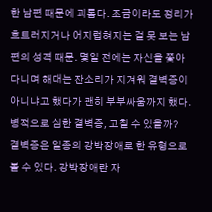한 남편 때문에 괴롭다. 조금이라도 정리가 흐트러지거나 어지럽혀지는 걸 못 보는 남편의 성격 때문. 몇일 전에는 자신을 쫓아다니며 해대는 잔소리가 지겨워 결벽증이 아니냐고 했다가 괜히 부부싸움까지 했다. 병적으로 심한 결벽증, 고칠 수 있을까?
결벽증은 일종의 강박장애로 한 유형으로 볼 수 있다. 강박장애란 자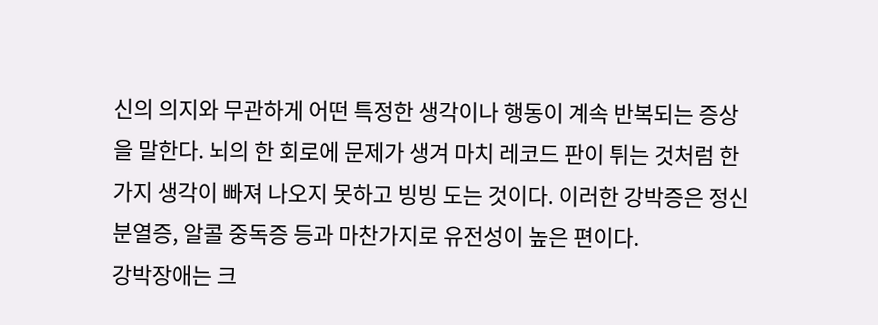신의 의지와 무관하게 어떤 특정한 생각이나 행동이 계속 반복되는 증상을 말한다. 뇌의 한 회로에 문제가 생겨 마치 레코드 판이 튀는 것처럼 한 가지 생각이 빠져 나오지 못하고 빙빙 도는 것이다. 이러한 강박증은 정신분열증, 알콜 중독증 등과 마찬가지로 유전성이 높은 편이다.
강박장애는 크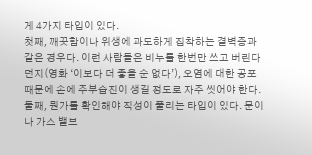게 4가지 타입이 있다.
첫째, 깨끗함이나 위생에 과도하게 집착하는 결벽증과 같은 경우다. 이런 사람들은 비누를 한번만 쓰고 버린다던지(영화 ‘이보다 더 좋을 순 없다’), 오염에 대한 공포 때문에 손에 주부습진이 생길 정도로 자주 씻어야 한다.
둘째, 뭔가를 확인해야 직성이 풀리는 타입이 있다. 문이나 가스 밸브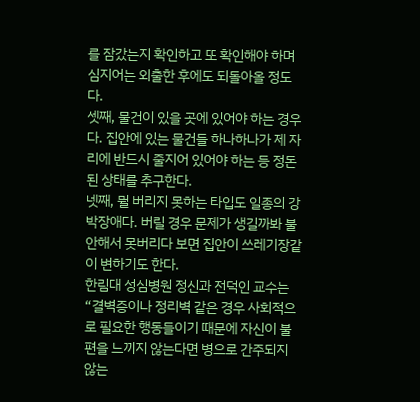를 잠갔는지 확인하고 또 확인해야 하며 심지어는 외출한 후에도 되돌아올 정도다.
셋째, 물건이 있을 곳에 있어야 하는 경우다. 집안에 있는 물건들 하나하나가 제 자리에 반드시 줄지어 있어야 하는 등 정돈된 상태를 추구한다.
넷째, 뭘 버리지 못하는 타입도 일종의 강박장애다. 버릴 경우 문제가 생길까봐 불안해서 못버리다 보면 집안이 쓰레기장같이 변하기도 한다.
한림대 성심병원 정신과 전덕인 교수는 “결벽증이나 정리벽 같은 경우 사회적으로 필요한 행동들이기 때문에 자신이 불편을 느끼지 않는다면 병으로 간주되지 않는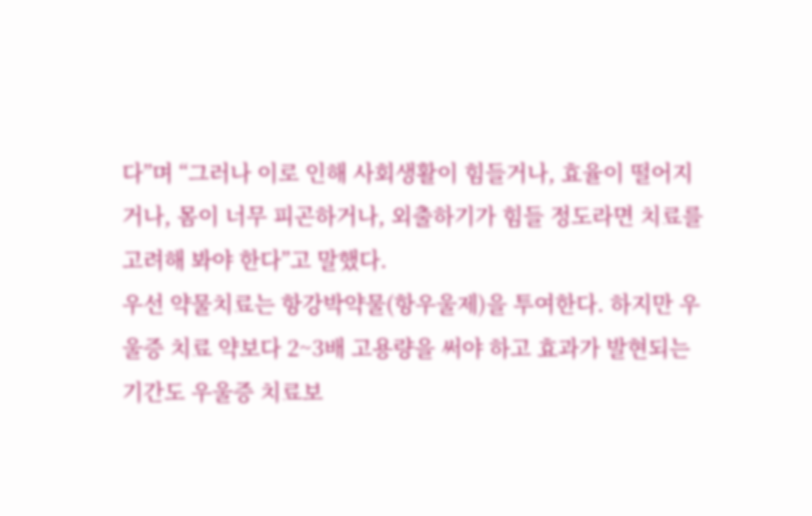다”며 “그러나 이로 인해 사회생활이 힘들거나, 효율이 떨어지거나, 몸이 너무 피곤하거나, 외출하기가 힘들 정도라면 치료를 고려해 봐야 한다”고 말했다.
우선 약물치료는 항강박약물(항우울제)을 투여한다. 하지만 우울증 치료 약보다 2~3배 고용량을 써야 하고 효과가 발현되는 기간도 우울증 치료보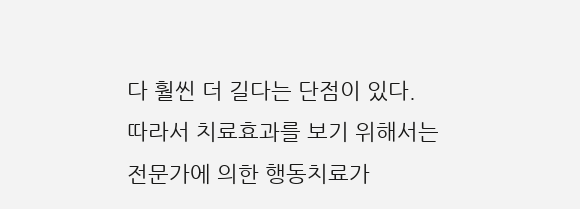다 훨씬 더 길다는 단점이 있다.
따라서 치료효과를 보기 위해서는 전문가에 의한 행동치료가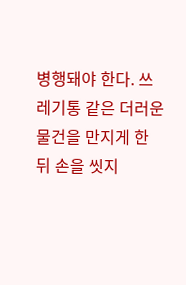병행돼야 한다. 쓰레기통 같은 더러운 물건을 만지게 한 뒤 손을 씻지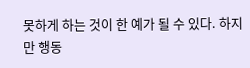못하게 하는 것이 한 예가 될 수 있다. 하지만 행동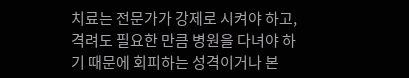치료는 전문가가 강제로 시켜야 하고, 격려도 필요한 만큼 병원을 다녀야 하기 때문에 회피하는 성격이거나 본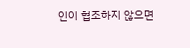인이 협조하지 않으면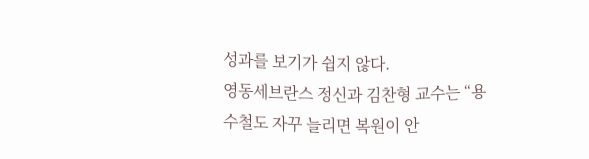성과를 보기가 쉽지 않다.
영동세브란스 정신과 김찬형 교수는 “용수철도 자꾸 늘리면 복원이 안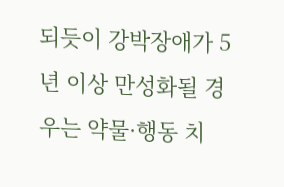되듯이 강박장애가 5년 이상 만성화될 경우는 약물·행동 치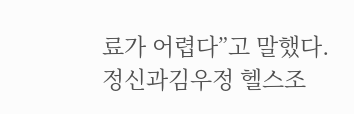료가 어렵다”고 말했다.
정신과김우정 헬스조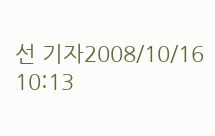선 기자2008/10/16 10:13